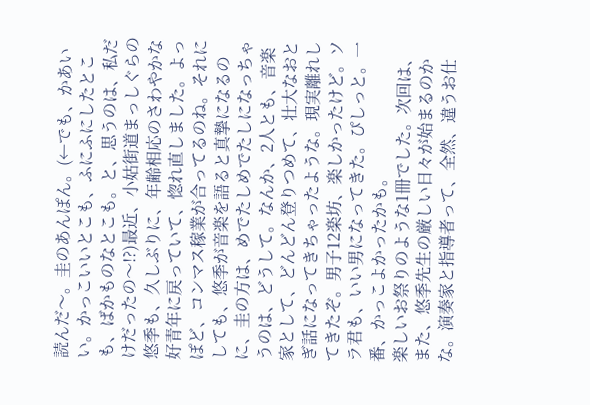読んだ〜。圭のあんぽん。(←でも、かあいい。かっこいいとこも、ふにふにしたとこも、ばかものなとこも。と、思うのは、私だけだったの〜!?)最近、小姑街道まっしぐらの悠季も、久しぶりに、年齢相応のさわやかな好青年に戻っていて、惚れ直しました。よっぽど、コンマス稼業が合ってるのね。それにしても、悠季が音楽を語ると真摯になるのに、圭の方は、めでたしめでたしになっちゃうのは、どうして。なんか、2人とも、音楽家として、どんどん登りつめて、壮大なおとぎ話になってきちゃったような。現実離れしてきたぞ。男子12楽坊、楽しかったけど。ソラ君も、いい男になってきた。ぴしっと。一番、かっこよかったかも。
楽しいお祭りのような1冊でした。次回は、また、悠季先生の厳しい日々が始まるのかな。演奏家と指導者って、全然、違うお仕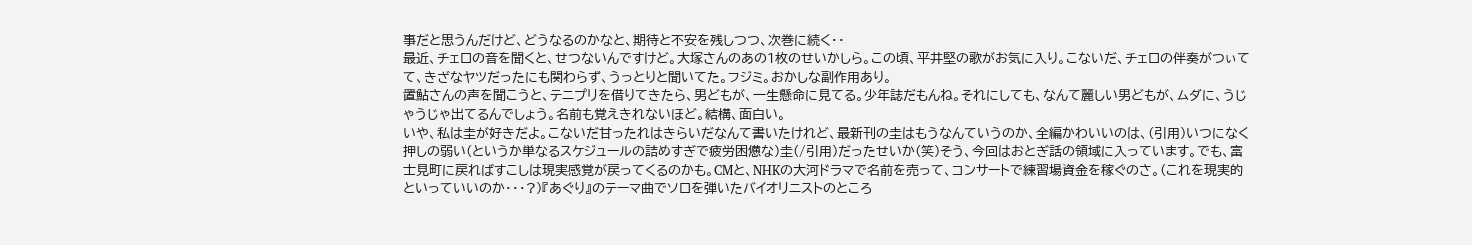事だと思うんだけど、どうなるのかなと、期待と不安を残しつつ、次巻に続く・・
最近、チェロの音を聞くと、せつないんですけど。大塚さんのあの1枚のせいかしら。この頃、平井堅の歌がお気に入り。こないだ、チェロの伴奏がつぃてて、きざなヤツだったにも関わらず、うっとりと聞いてた。フジミ。おかしな副作用あり。
置鮎さんの声を聞こうと、テニプリを借りてきたら、男どもが、一生懸命に見てる。少年誌だもんね。それにしても、なんて麗しい男どもが、ムダに、うじゃうじゃ出てるんでしょう。名前も覚えきれないほど。結構、面白い。
いや、私は圭が好きだよ。こないだ甘ったれはきらいだなんて書いたけれど、最新刊の圭はもうなんていうのか、全編かわいいのは、(引用)いつになく押しの弱い(というか単なるスケジュールの詰めすぎで疲労困憊な)圭(/引用)だったせいか(笑)そう、今回はおとぎ話の領域に入っています。でも、富士見町に戻ればすこしは現実感覚が戻ってくるのかも。CMと、NHKの大河ドラマで名前を売って、コンサートで練習場資金を稼ぐのさ。(これを現実的といっていいのか・・・?)『あぐり』のテーマ曲でソロを弾いたバイオリニストのところ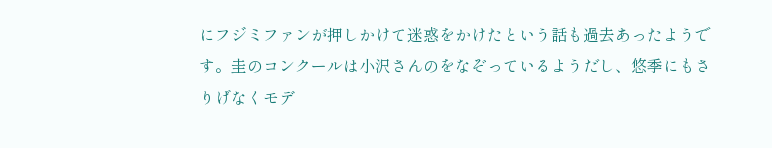にフジミファンが押しかけて迷惑をかけたという話も過去あったようです。圭のコンクールは小沢さんのをなぞっているようだし、悠季にもさりげなくモデ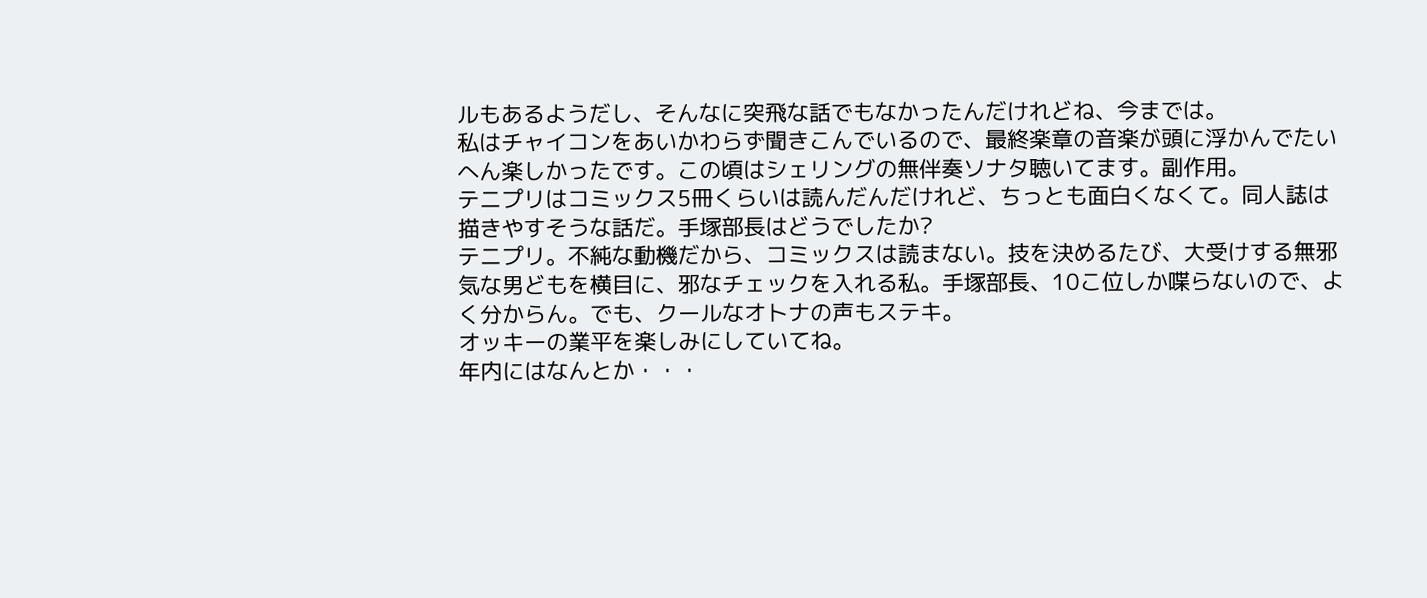ルもあるようだし、そんなに突飛な話でもなかったんだけれどね、今までは。
私はチャイコンをあいかわらず聞きこんでいるので、最終楽章の音楽が頭に浮かんでたいへん楽しかったです。この頃はシェリングの無伴奏ソナタ聴いてます。副作用。
テニプリはコミックス5冊くらいは読んだんだけれど、ちっとも面白くなくて。同人誌は描きやすそうな話だ。手塚部長はどうでしたか?
テニプリ。不純な動機だから、コミックスは読まない。技を決めるたび、大受けする無邪気な男どもを横目に、邪なチェックを入れる私。手塚部長、10こ位しか喋らないので、よく分からん。でも、クールなオトナの声もステキ。
オッキーの業平を楽しみにしていてね。
年内にはなんとか・・・